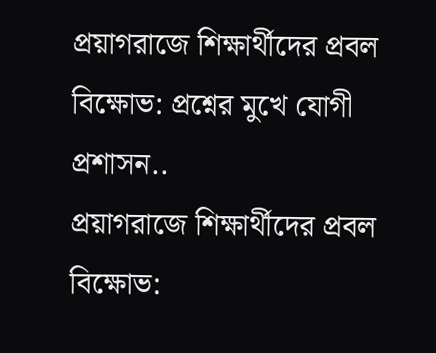প্রয়াগরাজে শিক্ষার্থীদের প্রবল বিক্ষোভ: প্রশ্নের মুখে যোগী প্রশাসন..
প্রয়াগরাজে শিক্ষার্থীদের প্রবল বিক্ষোভ: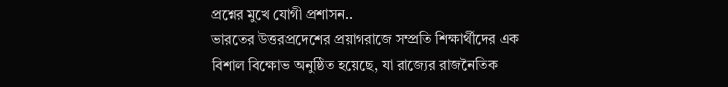প্রশ্নের মুখে যোগী প্রশাসন..
ভারতের উত্তরপ্রদেশের প্রয়াগরাজে সম্প্রতি শিক্ষার্থীদের এক বিশাল বিক্ষোভ অনুষ্ঠিত হয়েছে, যা রাজ্যের রাজনৈতিক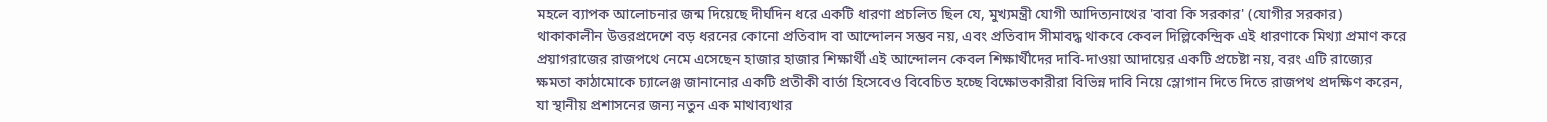মহলে ব্যাপক আলোচনার জন্ম দিয়েছে দীর্ঘদিন ধরে একটি ধারণা প্রচলিত ছিল যে, মুখ্যমন্ত্রী যোগী আদিত্যনাথের 'বাবা কি সরকার' (যোগীর সরকার) থাকাকালীন উত্তরপ্রদেশে বড় ধরনের কোনো প্রতিবাদ বা আন্দোলন সম্ভব নয়, এবং প্রতিবাদ সীমাবদ্ধ থাকবে কেবল দিল্লিকেন্দ্রিক এই ধারণাকে মিথ্যা প্রমাণ করে প্রয়াগরাজের রাজপথে নেমে এসেছেন হাজার হাজার শিক্ষার্থী এই আন্দোলন কেবল শিক্ষার্থীদের দাবি-দাওয়া আদায়ের একটি প্রচেষ্টা নয়, বরং এটি রাজ্যের ক্ষমতা কাঠামোকে চ্যালেঞ্জ জানানোর একটি প্রতীকী বার্তা হিসেবেও বিবেচিত হচ্ছে বিক্ষোভকারীরা বিভিন্ন দাবি নিয়ে স্লোগান দিতে দিতে রাজপথ প্রদক্ষিণ করেন, যা স্থানীয় প্রশাসনের জন্য নতুন এক মাথাব্যথার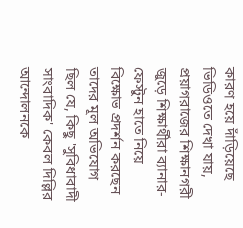কারণ হয়ে দাঁড়িয়েছে ভিডিওতে দেখা যায়, প্রয়াগরাজের শিক্ষানগরী জুড়ে শিক্ষার্থীরা ব্যানার-ফেস্টুন হাতে নিয়ে বিক্ষোভ প্রদর্শন করছেন তাদের মূল অভিযোগ ছিল যে, কিছু 'সুবিধাবাদী সাংবাদিক' কেবল দিল্লির আন্দোলনকে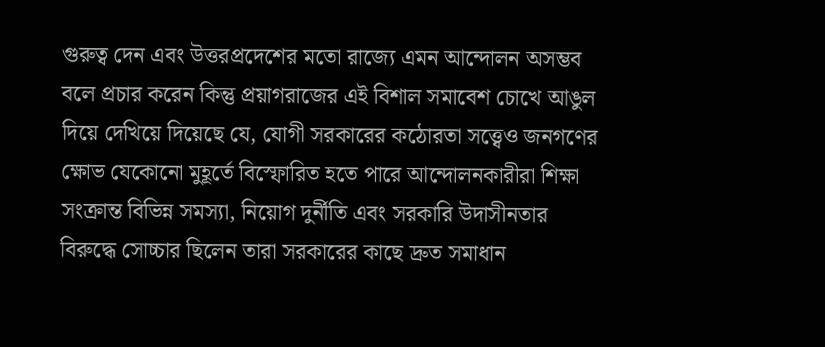গুরুত্ব দেন এবং উত্তরপ্রদেশের মতো রাজ্যে এমন আন্দোলন অসম্ভব বলে প্রচার করেন কিন্তু প্রয়াগরাজের এই বিশাল সমাবেশ চোখে আঙুল দিয়ে দেখিয়ে দিয়েছে যে, যোগী সরকারের কঠোরতা সত্ত্বেও জনগণের ক্ষোভ যেকোনো মুহূর্তে বিস্ফোরিত হতে পারে আন্দোলনকারীরা শিক্ষা সংক্রান্ত বিভিন্ন সমস্যা, নিয়োগ দুর্নীতি এবং সরকারি উদাসীনতার বিরুদ্ধে সোচ্চার ছিলেন তারা সরকারের কাছে দ্রুত সমাধান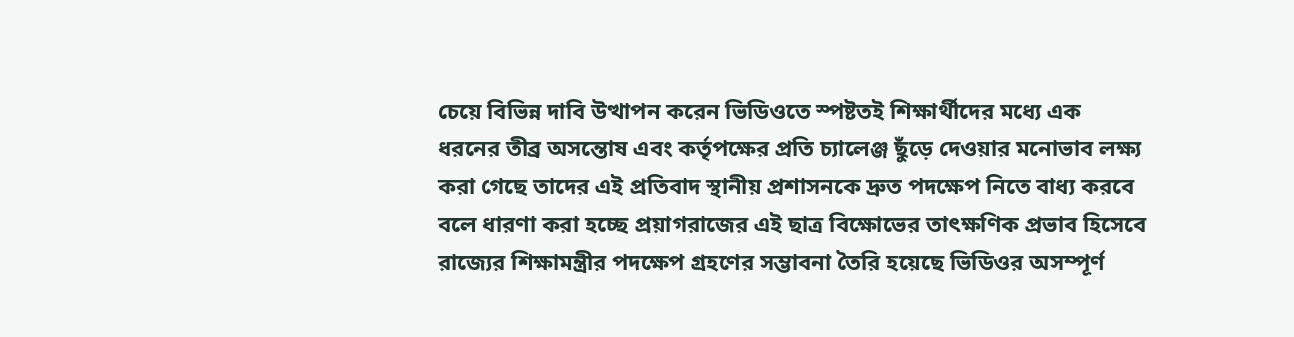চেয়ে বিভিন্ন দাবি উত্থাপন করেন ভিডিওতে স্পষ্টতই শিক্ষার্থীদের মধ্যে এক ধরনের তীব্র অসন্তোষ এবং কর্তৃপক্ষের প্রতি চ্যালেঞ্জ ছুঁড়ে দেওয়ার মনোভাব লক্ষ্য করা গেছে তাদের এই প্রতিবাদ স্থানীয় প্রশাসনকে দ্রুত পদক্ষেপ নিতে বাধ্য করবে বলে ধারণা করা হচ্ছে প্রয়াগরাজের এই ছাত্র বিক্ষোভের তাৎক্ষণিক প্রভাব হিসেবে রাজ্যের শিক্ষামন্ত্রীর পদক্ষেপ গ্রহণের সম্ভাবনা তৈরি হয়েছে ভিডিওর অসম্পূর্ণ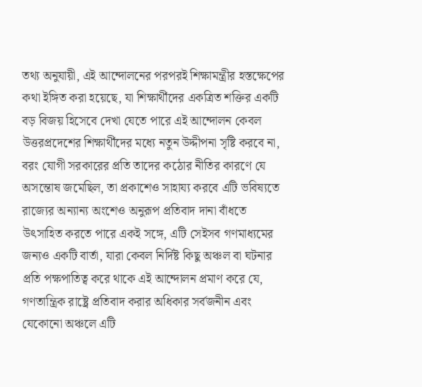তথ্য অনুযায়ী, এই আন্দোলনের পরপরই শিক্ষামন্ত্রীর হস্তক্ষেপের কথা ইঙ্গিত করা হয়েছে, যা শিক্ষার্থীদের একত্রিত শক্তির একটি বড় বিজয় হিসেবে দেখা যেতে পারে এই আন্দোলন কেবল উত্তরপ্রদেশের শিক্ষার্থীদের মধ্যে নতুন উদ্দীপনা সৃষ্টি করবে না, বরং যোগী সরকারের প্রতি তাদের কঠোর নীতির কারণে যে অসন্তোষ জমেছিল, তা প্রকাশেও সাহায্য করবে এটি ভবিষ্যতে রাজ্যের অন্যান্য অংশেও অনুরূপ প্রতিবাদ দানা বাঁধতে উৎসাহিত করতে পারে একই সঙ্গে, এটি সেইসব গণমাধ্যমের জন্যও একটি বার্তা, যারা কেবল নির্দিষ্ট কিছু অঞ্চল বা ঘটনার প্রতি পক্ষপাতিত্ব করে থাকে এই আন্দোলন প্রমাণ করে যে, গণতান্ত্রিক রাষ্ট্রে প্রতিবাদ করার অধিকার সর্বজনীন এবং যেকোনো অঞ্চলে এটি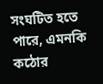সংঘটিত হতে পারে, এমনকি কঠোর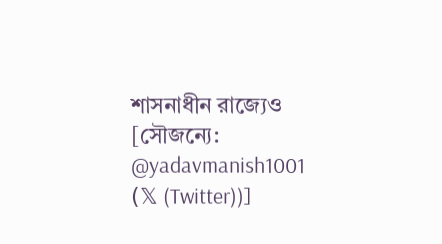শাসনাধীন রাজ্যেও [সৌজন্যে: @yadavmanish1001 (𝕏 (Twitter))]